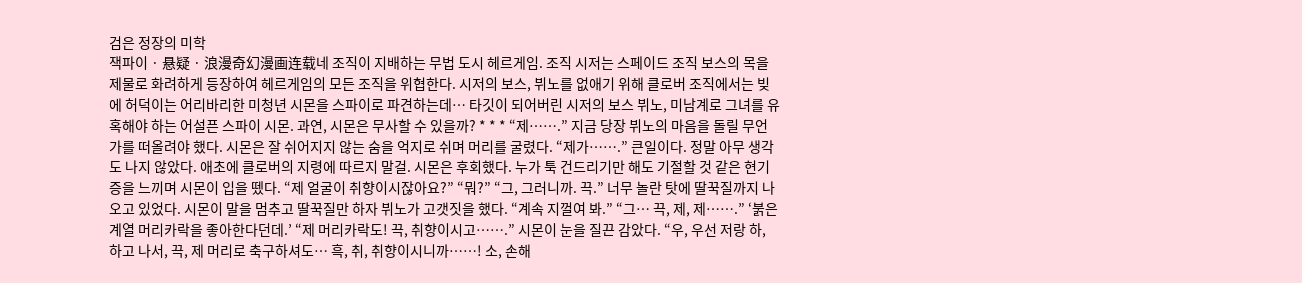검은 정장의 미학
잭파이 · 悬疑 · 浪漫奇幻漫画连载네 조직이 지배하는 무법 도시 헤르게임. 조직 시저는 스페이드 조직 보스의 목을 제물로 화려하게 등장하여 헤르게임의 모든 조직을 위협한다. 시저의 보스, 뷔노를 없애기 위해 클로버 조직에서는 빚에 허덕이는 어리바리한 미청년 시몬을 스파이로 파견하는데… 타깃이 되어버린 시저의 보스 뷔노, 미남계로 그녀를 유혹해야 하는 어설픈 스파이 시몬. 과연, 시몬은 무사할 수 있을까? * * * “제…….” 지금 당장 뷔노의 마음을 돌릴 무언가를 떠올려야 했다. 시몬은 잘 쉬어지지 않는 숨을 억지로 쉬며 머리를 굴렸다. “제가…….” 큰일이다. 정말 아무 생각도 나지 않았다. 애초에 클로버의 지령에 따르지 말걸. 시몬은 후회했다. 누가 툭 건드리기만 해도 기절할 것 같은 현기증을 느끼며 시몬이 입을 뗐다. “제 얼굴이 취향이시잖아요?” “뭐?” “그, 그러니까. 끅.” 너무 놀란 탓에 딸꾹질까지 나오고 있었다. 시몬이 말을 멈추고 딸꾹질만 하자 뷔노가 고갯짓을 했다. “계속 지껄여 봐.” “그… 끅, 제, 제…….” ‘붉은 계열 머리카락을 좋아한다던데.’ “제 머리카락도! 끅, 취향이시고…….” 시몬이 눈을 질끈 감았다. “우, 우선 저랑 하, 하고 나서, 끅, 제 머리로 축구하셔도… 흑, 취, 취향이시니까……! 소, 손해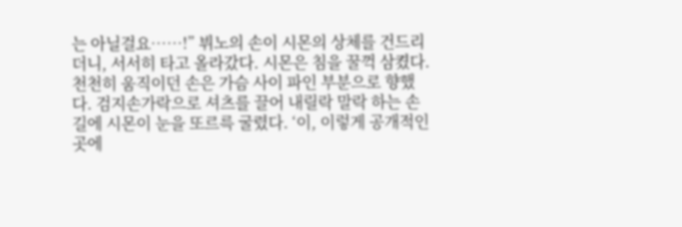는 아닐걸요……!” 뷔노의 손이 시몬의 상체를 건드리더니, 서서히 타고 올라갔다. 시몬은 침을 꿀꺽 삼켰다. 천천히 움직이던 손은 가슴 사이 파인 부분으로 향했다. 검지손가락으로 셔츠를 끌어 내릴락 말락 하는 손길에 시몬이 눈을 또르륵 굴렸다. ‘이, 이렇게 공개적인 곳에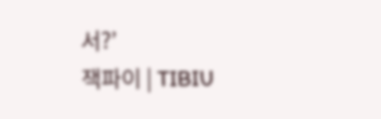서?’
잭파이 | TIBIU